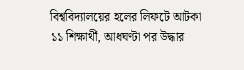বিশ্ববিদ্যালয়ের হলের লিফটে আটকা ১১ শিক্ষার্থী, আধঘণ্টা পর উদ্ধার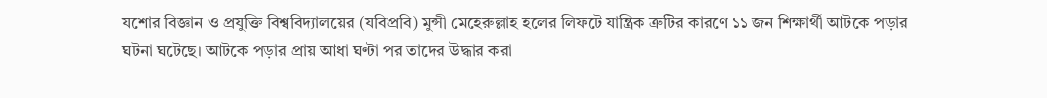যশোর বিজ্ঞান ও প্রযুক্তি বিশ্ববিদ্যালয়ের (যবিপ্রবি) মুন্সী মেহেরুল্লাহ হলের লিফটে যান্ত্রিক ত্রুটির কারণে ১১ জন শিক্ষার্থী আটকে পড়ার ঘটনা ঘটেছে। আটকে পড়ার প্রায় আধা ঘণ্টা পর তাদের উদ্ধার করা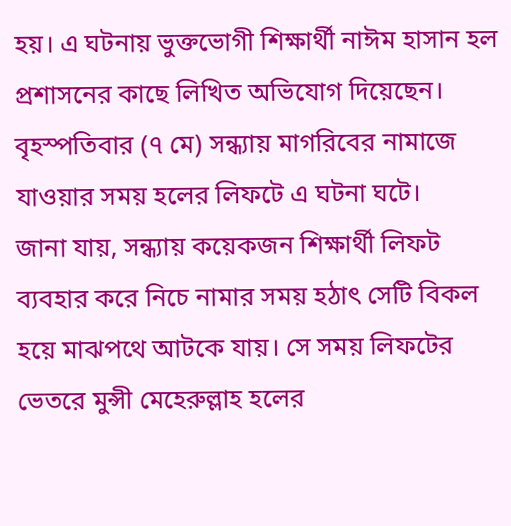হয়। এ ঘটনায় ভুক্তভোগী শিক্ষার্থী নাঈম হাসান হল প্রশাসনের কাছে লিখিত অভিযোগ দিয়েছেন। বৃহস্পতিবার (৭ মে) সন্ধ্যায় মাগরিবের নামাজে যাওয়ার সময় হলের লিফটে এ ঘটনা ঘটে।
জানা যায়, সন্ধ্যায় কয়েকজন শিক্ষার্থী লিফট ব্যবহার করে নিচে নামার সময় হঠাৎ সেটি বিকল হয়ে মাঝপথে আটকে যায়। সে সময় লিফটের ভেতরে মুন্সী মেহেরুল্লাহ হলের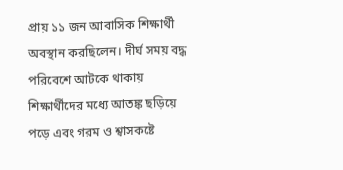প্রায় ১১ জন আবাসিক শিক্ষার্থী অবস্থান করছিলেন। দীর্ঘ সময় বদ্ধ পরিবেশে আটকে থাকায় শিক্ষার্থীদের মধ্যে আতঙ্ক ছড়িয়ে পড়ে এবং গরম ও শ্বাসকষ্টে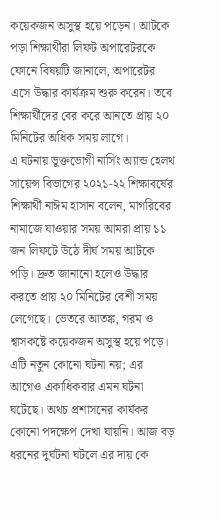কয়েকজন অসুস্থ হয়ে পড়েন। আটকে পড়া শিক্ষার্থীরা লিফট অপারেটরকে ফোনে বিষয়টি জানালে, অপারেটর এসে উদ্ধার কার্যক্রম শুরু করেন। তবে শিক্ষার্থীদের বের করে আনতে প্রায় ২০ মিনিটের অধিক সময় লাগে।
এ ঘটনায় ভুক্তভোগী নার্সিং অ্যান্ড হেলথ সায়েন্স বিভাগের ২০২১-২২ শিক্ষাবর্ষের শিক্ষার্থী নাঈম হাসান বলেন, মাগরিবের নামাজে যাওয়ার সময় আমরা প্রায় ১১ জন লিফটে উঠে দীর্ঘ সময় আটকে পড়ি। দ্রুত জানানো হলেও উদ্ধার করতে প্রায় ২০ মিনিটের বেশী সময় লেগেছে। ভেতরে আতঙ্ক, গরম ও শ্বাসকষ্টে কয়েকজন অসুস্থ হয়ে পড়ে। এটি নতুন কোনো ঘটনা নয়; এর আগেও একাধিকবার এমন ঘটনা ঘটেছে। অথচ প্রশাসনের কার্যকর কোনো পদক্ষেপ দেখা যায়নি। আজ বড় ধরনের দুর্ঘটনা ঘটলে এর দায় কে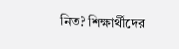নিত? শিক্ষার্থীদের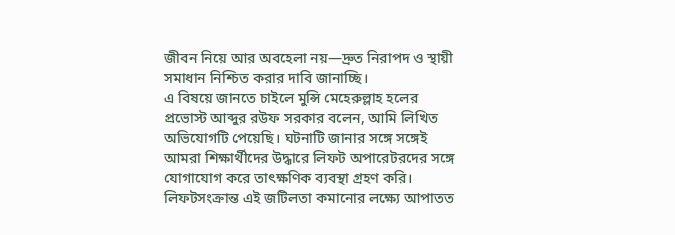জীবন নিয়ে আর অবহেলা নয়—দ্রুত নিরাপদ ও স্থায়ী সমাধান নিশ্চিত করার দাবি জানাচ্ছি।
এ বিষয়ে জানতে চাইলে মুন্সি মেহেরুল্লাহ হলের প্রভোস্ট আব্দুর রউফ সরকার বলেন, আমি লিখিত অভিযোগটি পেয়েছি। ঘটনাটি জানার সঙ্গে সঙ্গেই আমরা শিক্ষার্থীদের উদ্ধারে লিফট অপারেটরদের সঙ্গে যোগাযোগ করে তাৎক্ষণিক ব্যবস্থা গ্রহণ করি। লিফটসংক্রান্ত এই জটিলতা কমানোর লক্ষ্যে আপাতত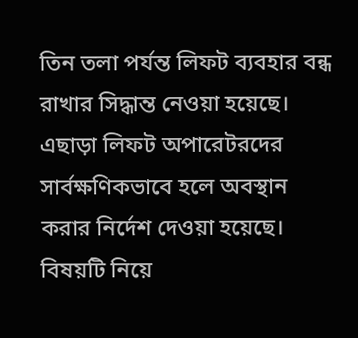তিন তলা পর্যন্ত লিফট ব্যবহার বন্ধ রাখার সিদ্ধান্ত নেওয়া হয়েছে। এছাড়া লিফট অপারেটরদের সার্বক্ষণিকভাবে হলে অবস্থান করার নির্দেশ দেওয়া হয়েছে। বিষয়টি নিয়ে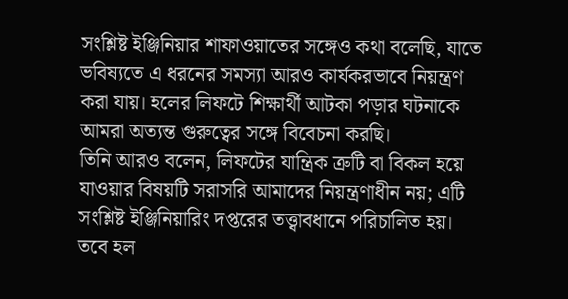সংশ্লিষ্ট ইঞ্জিনিয়ার শাফাওয়াতের সঙ্গেও কথা বলেছি, যাতে ভবিষ্যতে এ ধরনের সমস্যা আরও কার্যকরভাবে নিয়ন্ত্রণ করা যায়। হলের লিফটে শিক্ষার্থী আটকা পড়ার ঘটনাকে আমরা অত্যন্ত গুরুত্বের সঙ্গে বিবেচনা করছি।
তিনি আরও বলেন, লিফটের যান্ত্রিক ত্রুটি বা বিকল হয়ে যাওয়ার বিষয়টি সরাসরি আমাদের নিয়ন্ত্রণাধীন নয়; এটি সংশ্লিষ্ট ইঞ্জিনিয়ারিং দপ্তরের তত্ত্বাবধানে পরিচালিত হয়। তবে হল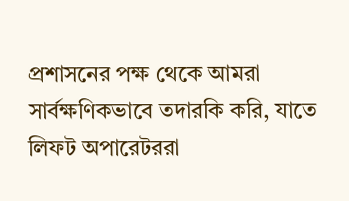প্রশাসনের পক্ষ থেকে আমরা সার্বক্ষণিকভাবে তদারকি করি, যাতে লিফট অপারেটররা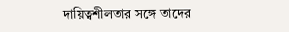দায়িত্বশীলতার সঙ্গে তাদের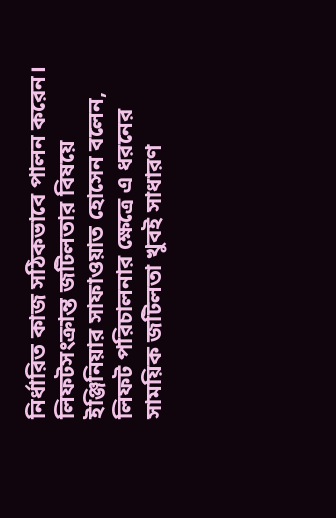নির্ধারিত কাজ সঠিকভাবে পালন করেন।
লিফটসংক্রান্ত জটিলতার বিষয়ে ইঞ্জিনিয়ার সাফাওয়াত হোসেন বলেন, লিফট পরিচালনার ক্ষেত্রে এ ধরনের সাময়িক জটিলতা খুবই সাধারণ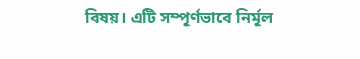বিষয়। এটি সম্পূর্ণভাবে নির্মূল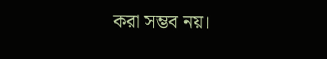করা সম্ভব নয়।